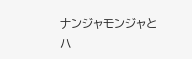ナンジャモンジャとハ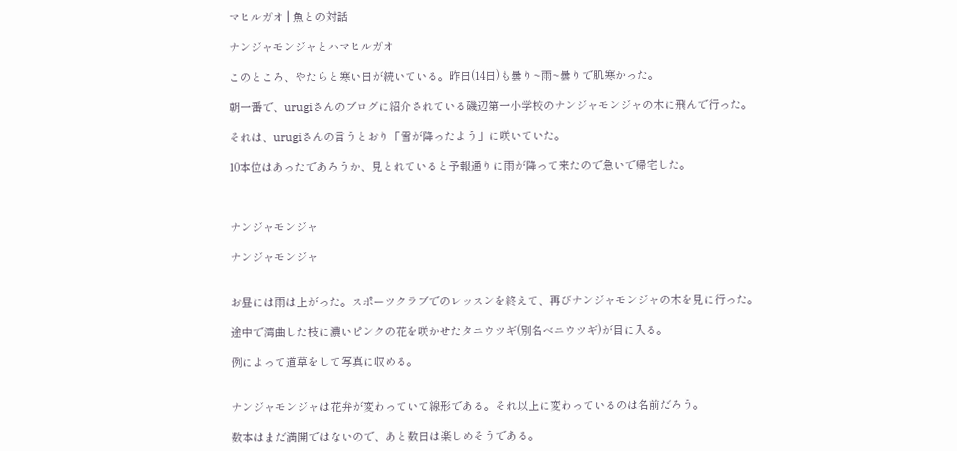マヒルガオ | 魚との対話

ナンジャモンジャとハマヒルガオ

このところ、やたらと寒い日が続いている。昨日(14日)も曇り~雨~曇りで肌寒かった。

朝一番で、urugiさんのブログに紹介されている磯辺第一小学校のナンジャモンジャの木に飛んで行った。

それは、urugiさんの言うとおり「雪が降ったよう」に咲いていた。

10本位はあったであろうか、見とれていると予報通りに雨が降って来たので急いで帰宅した。



ナンジャモンジャ

ナンジャモンジャ


お昼には雨は上がった。スポーツクラブでのレッスンを終えて、再びナンジャモンジャの木を見に行った。

途中で湾曲した枝に濃いピンクの花を咲かせたタニウツギ(別名ベニウツギ)が目に入る。

例によって道草をして写真に収める。


ナンジャモンジャは花弁が変わっていて線形である。それ以上に変わっているのは名前だろう。

数本はまだ満開ではないので、あと数日は楽しめそうである。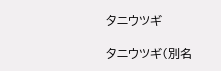タニウツギ

タニウツギ(別名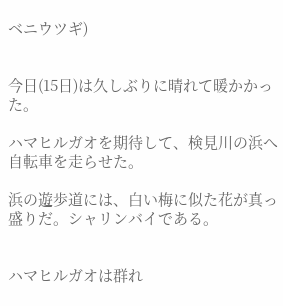ベニウツギ)


今日(15日)は久しぶりに晴れて暖かかった。

ハマヒルガオを期待して、検見川の浜へ自転車を走らせた。

浜の遊歩道には、白い梅に似た花が真っ盛りだ。シャリンバイである。


ハマヒルガオは群れ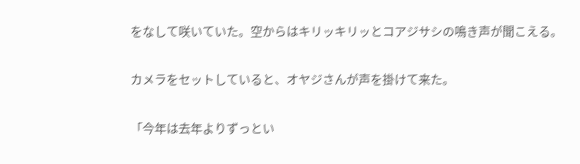をなして咲いていた。空からはキリッキリッとコアジサシの鳴き声が聞こえる。

カメラをセットしていると、オヤジさんが声を掛けて来た。

「今年は去年よりずっとい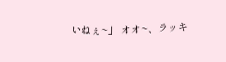いねぇ~」 オオ~、ラッキ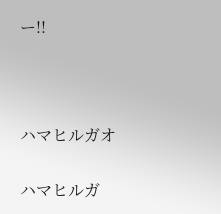ー!!



ハマヒルガオ

ハマヒルガ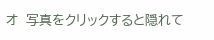オ  写真をクリックすると隠れて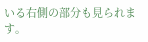いる右側の部分も見られます。